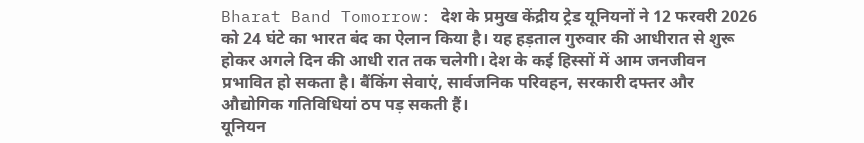Bharat Band Tomorrow: देश के प्रमुख केंद्रीय ट्रेड यूनियनों ने 12 फरवरी 2026 को 24 घंटे का भारत बंद का ऐलान किया है। यह हड़ताल गुरुवार की आधीरात से शुरू होकर अगले दिन की आधी रात तक चलेगी। देश के कई हिस्सों में आम जनजीवन प्रभावित हो सकता है। बैंकिंग सेवाएं, सार्वजनिक परिवहन, सरकारी दफ्तर और औद्योगिक गतिविधियां ठप पड़ सकती हैं।
यूनियन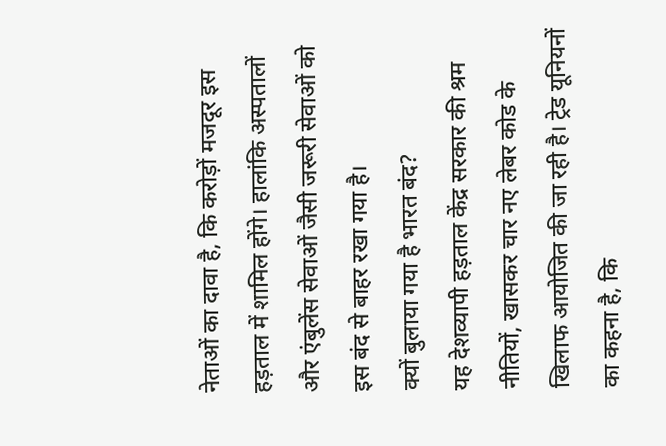नेताओं का दावा है, कि करोड़ों मजदूर इस हड़ताल में शामिल होंगे। हालांकि अस्पतालों और एंबुलेंस सेवाओं जैसी जरूरी सेवाओं को इस बंद से बाहर रखा गया है।
क्यों बुलाया गया है भारत बंद?
यह देशव्यापी हड़ताल केंद्र सरकार की श्रम नीतियों, खासकर चार नए लेबर कोड के खिलाफ आयोजित की जा रही है। ट्रेड यूनियनों का कहना है, कि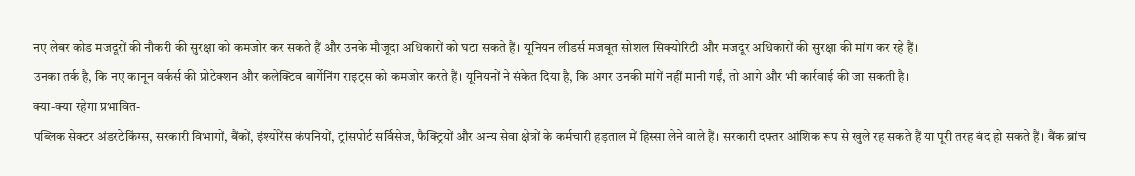नए लेबर कोड मजदूरों की नौकरी की सुरक्षा को कमजोर कर सकते हैं और उनके मौजूदा अधिकारों को घटा सकते हैं। यूनियन लीडर्स मजबूत सोशल सिक्योरिटी और मजदूर अधिकारों की सुरक्षा की मांग कर रहे हैं।
उनका तर्क है, कि नए कानून वर्कर्स की प्रोटेक्शन और कलेक्टिव बार्गेनिंग राइट्स को कमजोर करते हैं। यूनियनों ने संकेत दिया है, कि अगर उनकी मांगें नहीं मानी गईं, तो आगे और भी कार्रवाई की जा सकती है।
क्या-क्या रहेगा प्रभावित-
पब्लिक सेक्टर अंडरटेकिंग्स, सरकारी विभागों, बैंकों, इंश्योरेंस कंपनियों, ट्रांसपोर्ट सर्विसेज, फैक्ट्रियों और अन्य सेवा क्षेत्रों के कर्मचारी हड़ताल में हिस्सा लेने वाले हैं। सरकारी दफ्तर आंशिक रूप से खुले रह सकते हैं या पूरी तरह बंद हो सकते हैं। बैंक ब्रांच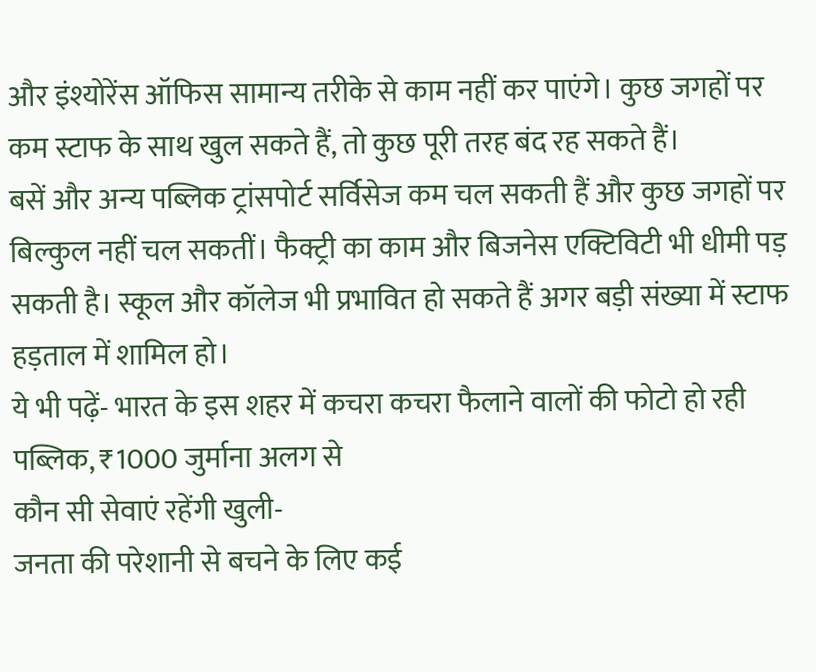और इंश्योरेंस ऑफिस सामान्य तरीके से काम नहीं कर पाएंगे। कुछ जगहों पर कम स्टाफ के साथ खुल सकते हैं, तो कुछ पूरी तरह बंद रह सकते हैं।
बसें और अन्य पब्लिक ट्रांसपोर्ट सर्विसेज कम चल सकती हैं और कुछ जगहों पर बिल्कुल नहीं चल सकतीं। फैक्ट्री का काम और बिजनेस एक्टिविटी भी धीमी पड़ सकती है। स्कूल और कॉलेज भी प्रभावित हो सकते हैं अगर बड़ी संख्या में स्टाफ हड़ताल में शामिल हो।
ये भी पढ़ें- भारत के इस शहर में कचरा कचरा फैलाने वालों की फोटो हो रही पब्लिक, ₹1000 जुर्माना अलग से
कौन सी सेवाएं रहेंगी खुली-
जनता की परेशानी से बचने के लिए कई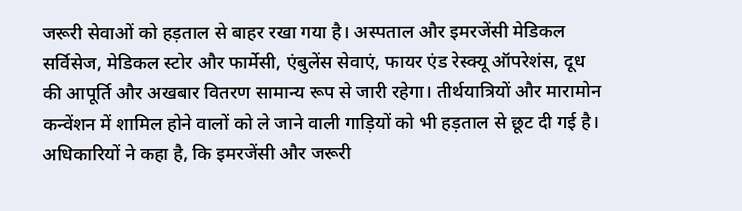जरूरी सेवाओं को हड़ताल से बाहर रखा गया है। अस्पताल और इमरजेंसी मेडिकल सर्विसेज, मेडिकल स्टोर और फार्मेसी, एंबुलेंस सेवाएं, फायर एंड रेस्क्यू ऑपरेशंस, दूध की आपूर्ति और अखबार वितरण सामान्य रूप से जारी रहेगा। तीर्थयात्रियों और मारामोन कन्वेंशन में शामिल होने वालों को ले जाने वाली गाड़ियों को भी हड़ताल से छूट दी गई है। अधिकारियों ने कहा है, कि इमरजेंसी और जरूरी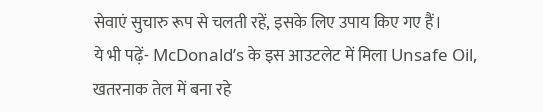सेवाएं सुचारु रूप से चलती रहें, इसके लिए उपाय किए गए हैं।
ये भी पढ़ें- McDonald’s के इस आउटलेट में मिला Unsafe Oil, खतरनाक तेल में बना रहे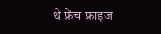थे फ्रेंच फ्राइज